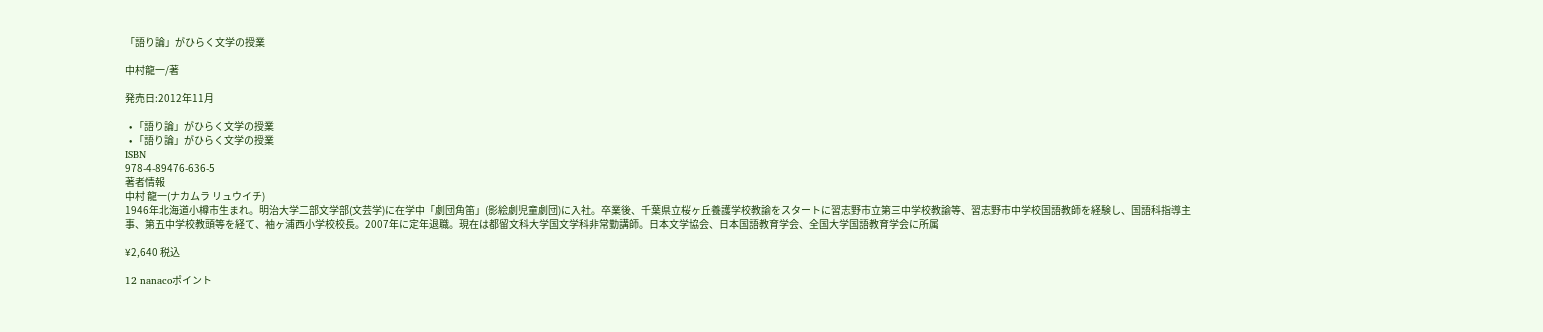「語り論」がひらく文学の授業

中村龍一/著

発売日:2012年11月

  • 「語り論」がひらく文学の授業
  • 「語り論」がひらく文学の授業
ISBN
978-4-89476-636-5
著者情報
中村 龍一(ナカムラ リュウイチ)
1946年北海道小樽市生まれ。明治大学二部文学部(文芸学)に在学中「劇団角笛」(影絵劇児童劇団)に入社。卒業後、千葉県立桜ヶ丘養護学校教諭をスタートに習志野市立第三中学校教諭等、習志野市中学校国語教師を経験し、国語科指導主事、第五中学校教頭等を経て、袖ヶ浦西小学校校長。2007年に定年退職。現在は都留文科大学国文学科非常勤講師。日本文学協会、日本国語教育学会、全国大学国語教育学会に所属

¥2,640 税込

12 nanacoポイント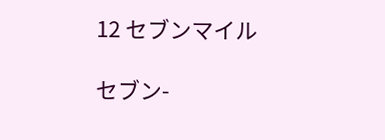12 セブンマイル

セブン-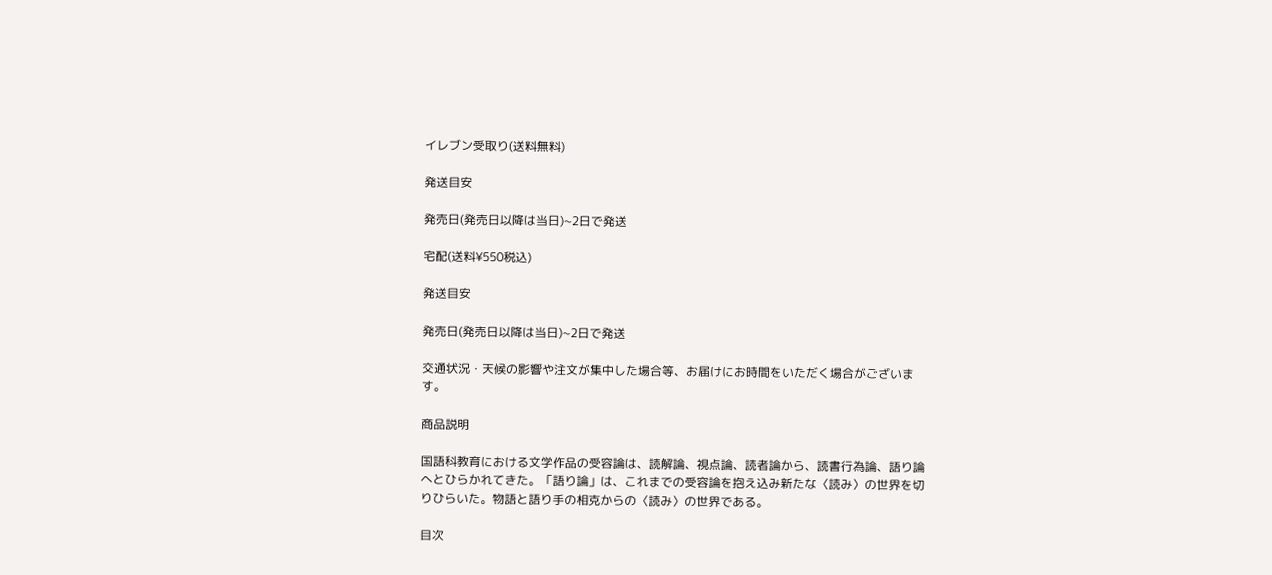イレブン受取り(送料無料)

発送目安

発売日(発売日以降は当日)~2日で発送

宅配(送料¥550税込)

発送目安

発売日(発売日以降は当日)~2日で発送

交通状況・天候の影響や注文が集中した場合等、お届けにお時間をいただく場合がございます。

商品説明

国語科教育における文学作品の受容論は、読解論、視点論、読者論から、読書行為論、語り論へとひらかれてきた。「語り論」は、これまでの受容論を抱え込み新たな〈読み〉の世界を切りひらいた。物語と語り手の相克からの〈読み〉の世界である。

目次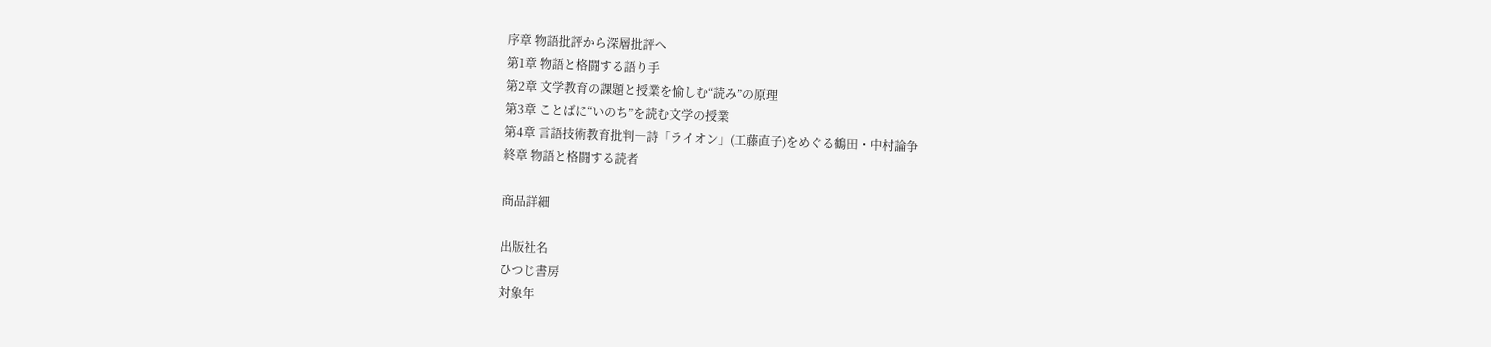序章 物語批評から深層批評へ
第1章 物語と格闘する語り手
第2章 文学教育の課題と授業を愉しむ“読み”の原理
第3章 ことばに“いのち”を読む文学の授業
第4章 言語技術教育批判―詩「ライオン」(工藤直子)をめぐる鶴田・中村論争
終章 物語と格闘する読者

商品詳細

出版社名
ひつじ書房
対象年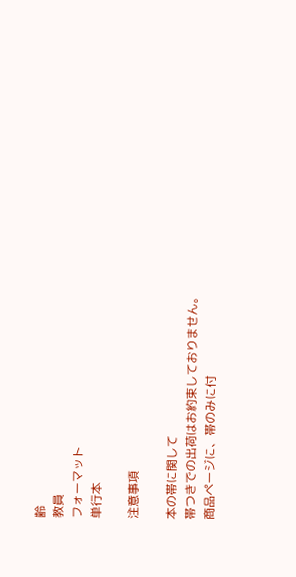齢
教員
フォーマット
単行本

注意事項

本の帯に関して
帯つきでの出荷はお約束しておりません。
商品ページに、帯のみに付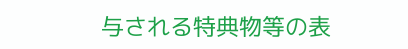与される特典物等の表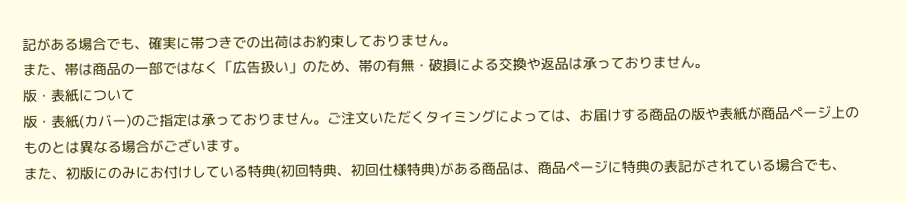記がある場合でも、確実に帯つきでの出荷はお約束しておりません。
また、帯は商品の一部ではなく「広告扱い」のため、帯の有無・破損による交換や返品は承っておりません。
版・表紙について
版・表紙(カバー)のご指定は承っておりません。ご注文いただくタイミングによっては、お届けする商品の版や表紙が商品ページ上のものとは異なる場合がございます。
また、初版にのみにお付けしている特典(初回特典、初回仕様特典)がある商品は、商品ページに特典の表記がされている場合でも、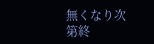無くなり次第終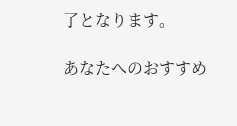了となります。

あなたへのおすすめ